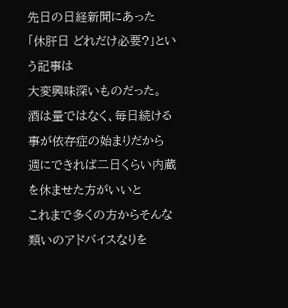先日の日経新聞にあった
「休肝日 どれだけ必要?」という記事は
大変興味深いものだった。
酒は量ではなく、毎日続ける事が依存症の始まりだから
週にできれば二日くらい内蔵を休ませた方がいいと
これまで多くの方からそんな類いのアドバイスなりを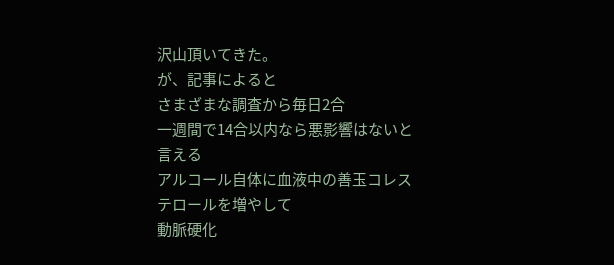沢山頂いてきた。
が、記事によると
さまざまな調査から毎日2合
一週間で14合以内なら悪影響はないと言える
アルコール自体に血液中の善玉コレステロールを増やして
動脈硬化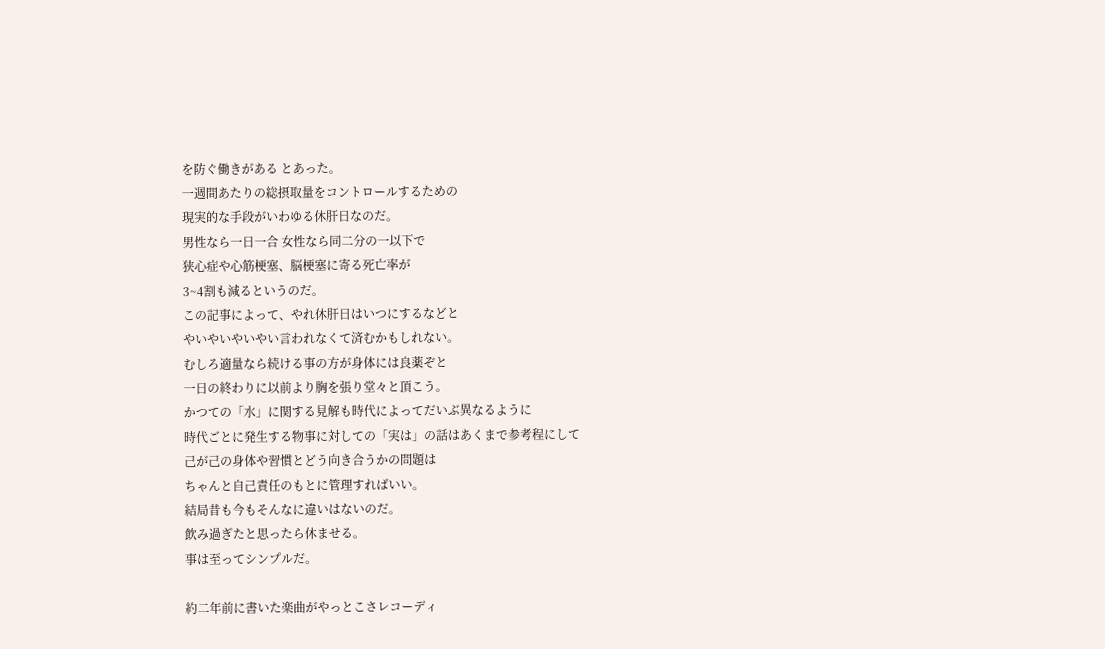を防ぐ働きがある とあった。
一週間あたりの総摂取量をコントロールするための
現実的な手段がいわゆる休肝日なのだ。
男性なら一日一合 女性なら同二分の一以下で
狭心症や心筋梗塞、脳梗塞に寄る死亡率が
3~4割も減るというのだ。
この記事によって、やれ休肝日はいつにするなどと
やいやいやいやい言われなくて済むかもしれない。
むしろ適量なら続ける事の方が身体には良薬ぞと
一日の終わりに以前より胸を張り堂々と頂こう。
かつての「水」に関する見解も時代によってだいぶ異なるように
時代ごとに発生する物事に対しての「実は」の話はあくまで参考程にして
己が己の身体や習慣とどう向き合うかの問題は
ちゃんと自己責任のもとに管理すればいい。
結局昔も今もそんなに違いはないのだ。
飲み過ぎたと思ったら休ませる。
事は至ってシンプルだ。

約二年前に書いた楽曲がやっとこさレコーディ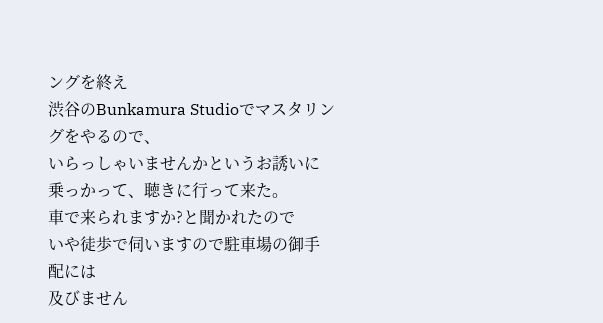ングを終え
渋谷のBunkamura Studioでマスタリングをやるので、
いらっしゃいませんかというお誘いに
乗っかって、聴きに行って来た。
車で来られますか?と聞かれたので
いや徒歩で伺いますので駐車場の御手配には
及びません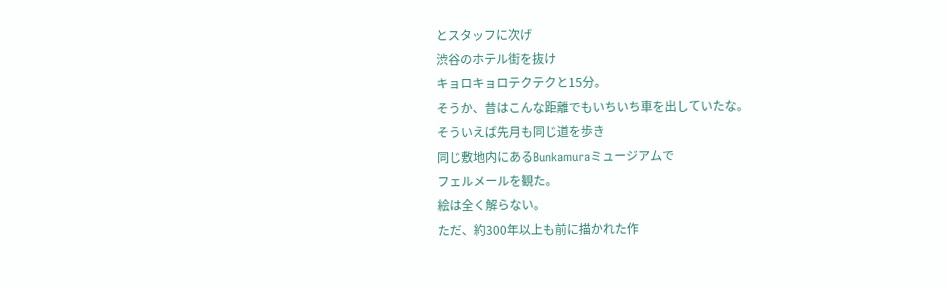とスタッフに次げ
渋谷のホテル街を抜け
キョロキョロテクテクと15分。
そうか、昔はこんな距離でもいちいち車を出していたな。
そういえば先月も同じ道を歩き
同じ敷地内にあるBunkamuraミュージアムで
フェルメールを観た。
絵は全く解らない。
ただ、約300年以上も前に描かれた作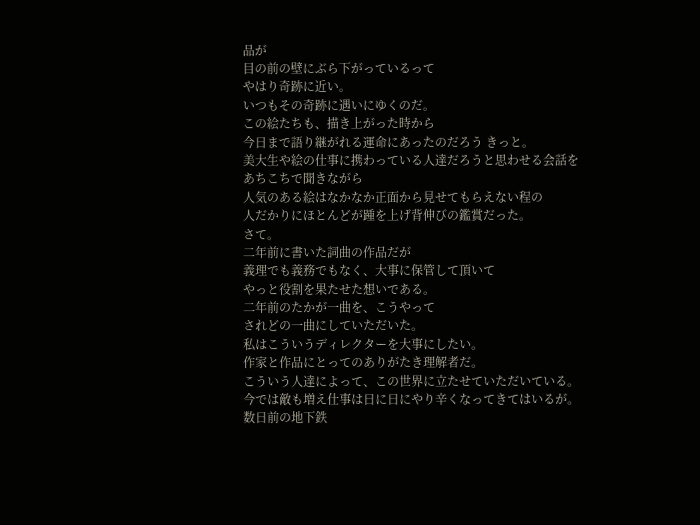品が
目の前の壁にぶら下がっているって
やはり奇跡に近い。
いつもその奇跡に遇いにゆくのだ。
この絵たちも、描き上がった時から
今日まで語り継がれる運命にあったのだろう きっと。
美大生や絵の仕事に携わっている人達だろうと思わせる会話を
あちこちで聞きながら
人気のある絵はなかなか正面から見せてもらえない程の
人だかりにほとんどが踵を上げ背伸びの鑑賞だった。
さて。
二年前に書いた詞曲の作品だが
義理でも義務でもなく、大事に保管して頂いて
やっと役割を果たせた想いである。
二年前のたかが一曲を、こうやって
されどの一曲にしていただいた。
私はこういうディレクターを大事にしたい。
作家と作品にとってのありがたき理解者だ。
こういう人達によって、この世界に立たせていただいている。
今では敵も増え仕事は日に日にやり辛くなってきてはいるが。
数日前の地下鉄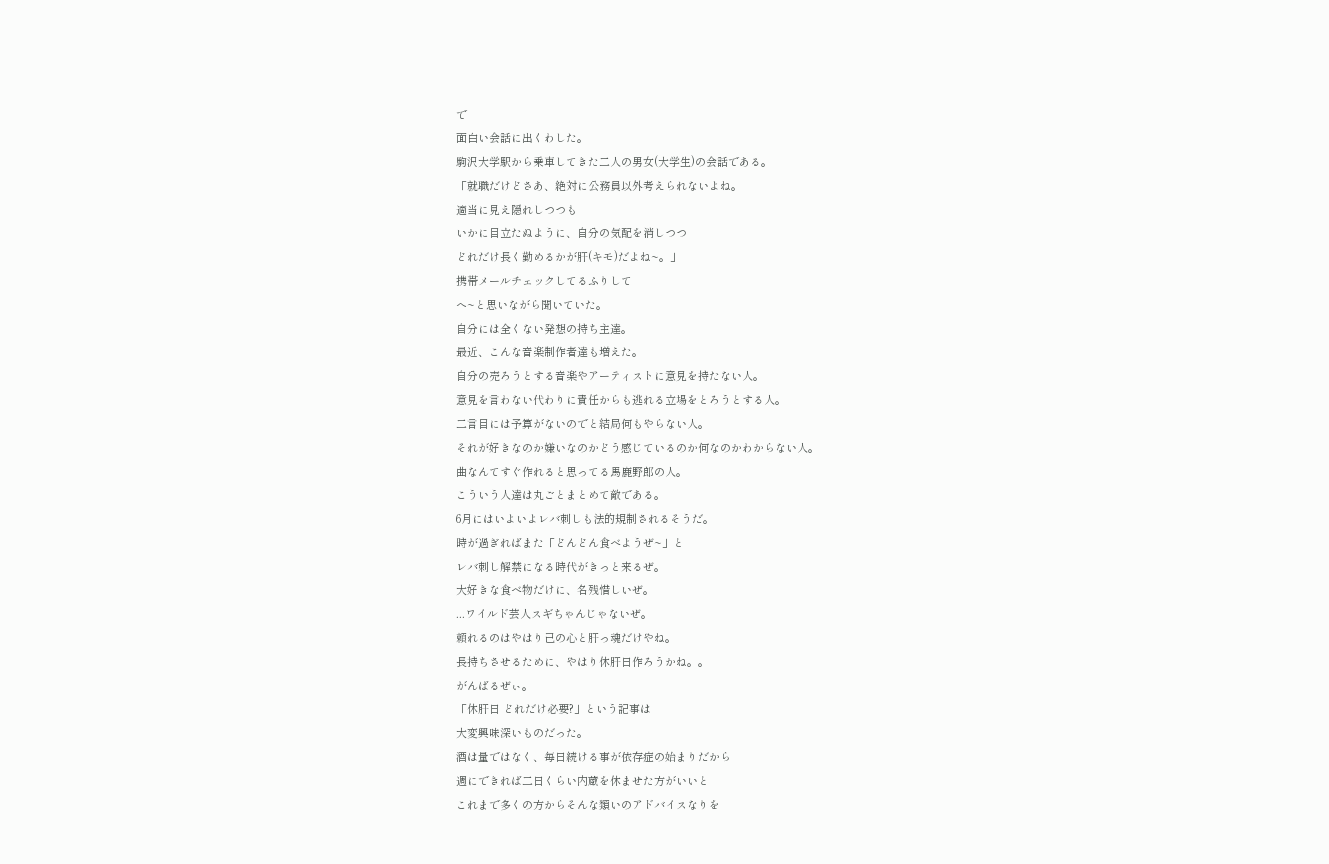で
面白い会話に出くわした。
駒沢大学駅から乗車してきた二人の男女(大学生)の会話である。
「就職だけどさあ、絶対に公務員以外考えられないよね。
適当に見え隠れしつつも
いかに目立たぬように、自分の気配を消しつつ
どれだけ長く勤めるかが肝(キモ)だよね~。」
携帯メールチェックしてるふりして
へ~と思いながら聞いていた。
自分には全くない発想の持ち主達。
最近、こんな音楽制作者達も増えた。
自分の売ろうとする音楽やアーティストに意見を持たない人。
意見を言わない代わりに責任からも逃れる立場をとろうとする人。
二言目には予算がないのでと結局何もやらない人。
それが好きなのか嫌いなのかどう感じているのか何なのかわからない人。
曲なんてすぐ作れると思ってる馬鹿野郎の人。
こういう人達は丸ごとまとめて敵である。
6月にはいよいよレバ刺しも法的規制されるそうだ。
時が過ぎればまた「どんどん食べようぜ~」と
レバ刺し解禁になる時代がきっと来るぜ。
大好きな食べ物だけに、名残惜しいぜ。
...ワイルド芸人スギちゃんじゃないぜ。
頼れるのはやはり己の心と肝っ魂だけやね。
長持ちさせるために、やはり休肝日作ろうかね。。
がんばるぜぃ。
「休肝日 どれだけ必要?」という記事は
大変興味深いものだった。
酒は量ではなく、毎日続ける事が依存症の始まりだから
週にできれば二日くらい内蔵を休ませた方がいいと
これまで多くの方からそんな類いのアドバイスなりを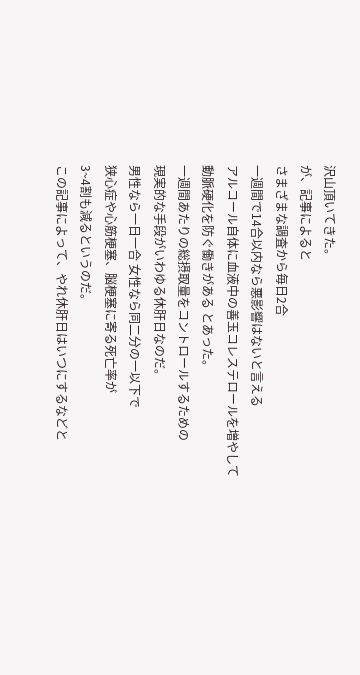沢山頂いてきた。
が、記事によると
さまざまな調査から毎日2合
一週間で14合以内なら悪影響はないと言える
アルコール自体に血液中の善玉コレステロールを増やして
動脈硬化を防ぐ働きがある とあった。
一週間あたりの総摂取量をコントロールするための
現実的な手段がいわゆる休肝日なのだ。
男性なら一日一合 女性なら同二分の一以下で
狭心症や心筋梗塞、脳梗塞に寄る死亡率が
3~4割も減るというのだ。
この記事によって、やれ休肝日はいつにするなどと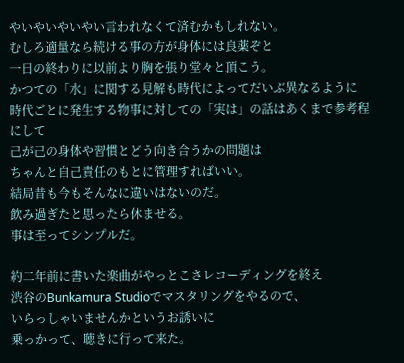やいやいやいやい言われなくて済むかもしれない。
むしろ適量なら続ける事の方が身体には良薬ぞと
一日の終わりに以前より胸を張り堂々と頂こう。
かつての「水」に関する見解も時代によってだいぶ異なるように
時代ごとに発生する物事に対しての「実は」の話はあくまで参考程にして
己が己の身体や習慣とどう向き合うかの問題は
ちゃんと自己責任のもとに管理すればいい。
結局昔も今もそんなに違いはないのだ。
飲み過ぎたと思ったら休ませる。
事は至ってシンプルだ。

約二年前に書いた楽曲がやっとこさレコーディングを終え
渋谷のBunkamura Studioでマスタリングをやるので、
いらっしゃいませんかというお誘いに
乗っかって、聴きに行って来た。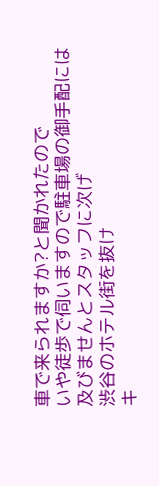車で来られますか?と聞かれたので
いや徒歩で伺いますので駐車場の御手配には
及びませんとスタッフに次げ
渋谷のホテル街を抜け
キ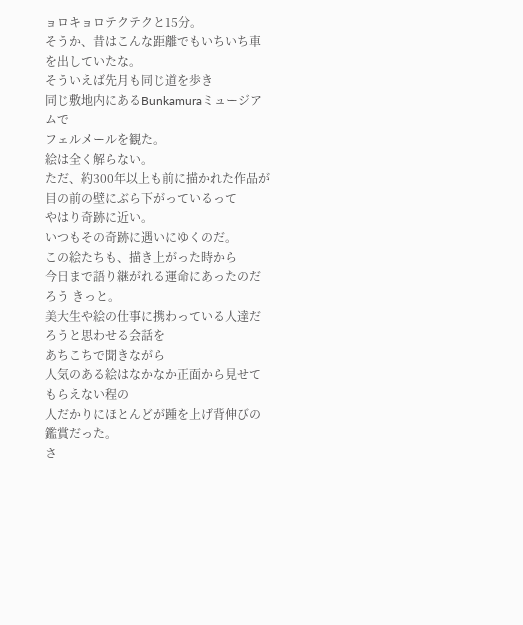ョロキョロテクテクと15分。
そうか、昔はこんな距離でもいちいち車を出していたな。
そういえば先月も同じ道を歩き
同じ敷地内にあるBunkamuraミュージアムで
フェルメールを観た。
絵は全く解らない。
ただ、約300年以上も前に描かれた作品が
目の前の壁にぶら下がっているって
やはり奇跡に近い。
いつもその奇跡に遇いにゆくのだ。
この絵たちも、描き上がった時から
今日まで語り継がれる運命にあったのだろう きっと。
美大生や絵の仕事に携わっている人達だろうと思わせる会話を
あちこちで聞きながら
人気のある絵はなかなか正面から見せてもらえない程の
人だかりにほとんどが踵を上げ背伸びの鑑賞だった。
さ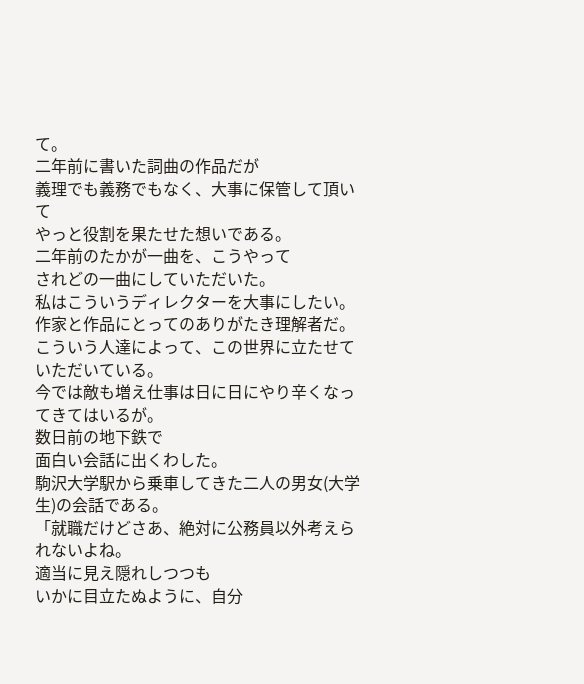て。
二年前に書いた詞曲の作品だが
義理でも義務でもなく、大事に保管して頂いて
やっと役割を果たせた想いである。
二年前のたかが一曲を、こうやって
されどの一曲にしていただいた。
私はこういうディレクターを大事にしたい。
作家と作品にとってのありがたき理解者だ。
こういう人達によって、この世界に立たせていただいている。
今では敵も増え仕事は日に日にやり辛くなってきてはいるが。
数日前の地下鉄で
面白い会話に出くわした。
駒沢大学駅から乗車してきた二人の男女(大学生)の会話である。
「就職だけどさあ、絶対に公務員以外考えられないよね。
適当に見え隠れしつつも
いかに目立たぬように、自分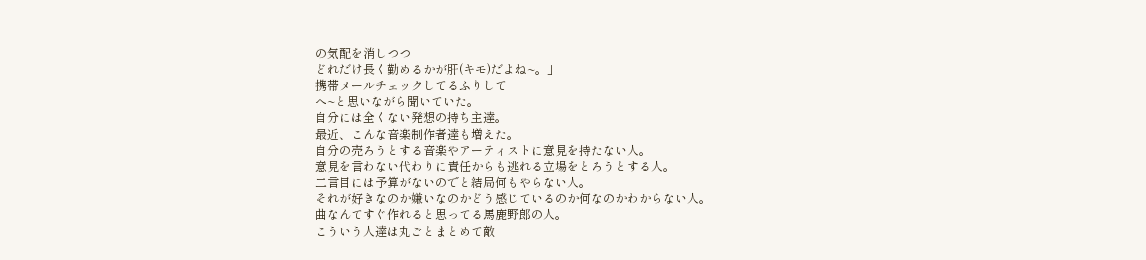の気配を消しつつ
どれだけ長く勤めるかが肝(キモ)だよね~。」
携帯メールチェックしてるふりして
へ~と思いながら聞いていた。
自分には全くない発想の持ち主達。
最近、こんな音楽制作者達も増えた。
自分の売ろうとする音楽やアーティストに意見を持たない人。
意見を言わない代わりに責任からも逃れる立場をとろうとする人。
二言目には予算がないのでと結局何もやらない人。
それが好きなのか嫌いなのかどう感じているのか何なのかわからない人。
曲なんてすぐ作れると思ってる馬鹿野郎の人。
こういう人達は丸ごとまとめて敵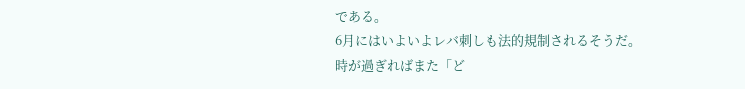である。
6月にはいよいよレバ刺しも法的規制されるそうだ。
時が過ぎればまた「ど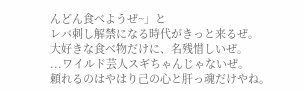んどん食べようぜ~」と
レバ刺し解禁になる時代がきっと来るぜ。
大好きな食べ物だけに、名残惜しいぜ。
...ワイルド芸人スギちゃんじゃないぜ。
頼れるのはやはり己の心と肝っ魂だけやね。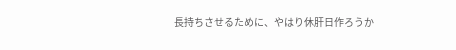長持ちさせるために、やはり休肝日作ろうか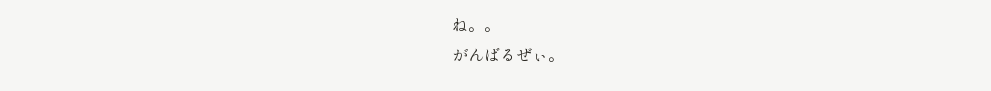ね。。
がんばるぜぃ。